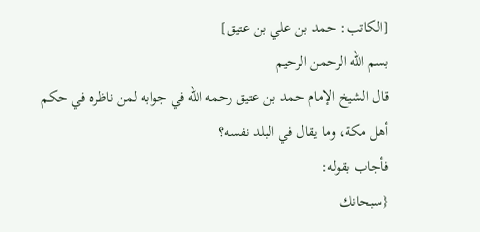[الكاتب: حمد بن علي بن عتيق]
بسم الله الرحمن الرحيم
قال الشيخ الإمام حمد بن عتيق رحمه الله في جوابه لمن ناظره في حكم أهل مكة، وما يقال في البلد نفسه؟
فأجاب بقوله:
{سبحانك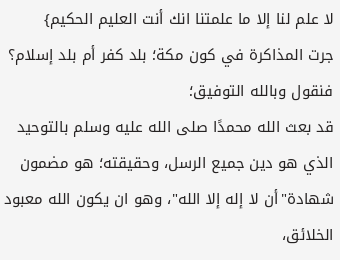لا علم لنا إلا ما علمتنا انك أنت العليم الحكيم}
جرت المذاكرة في كون مكة؛ بلد كفر أم بلد إسلام؟
فنقول وبالله التوفيق؛
قد بعث الله محمدًا صلى الله عليه وسلم بالتوحيد الذي هو دين جميع الرسل، وحقيقته؛ هو مضمون شهادة"أن لا إله إلا الله"، وهو ان يكون الله معبود الخلائق،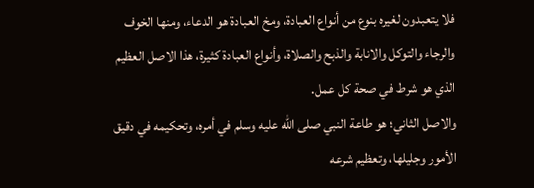فلا يتعبدون لغيره بنوع من أنواع العبادة، ومخ العبادة هو الدعاء، ومنها الخوف والرجاء والتوكل والانابة والذبح والصلاة، وأنواع العبادة كثيرة، هذا الاصل العظيم الذي هو شرط في صحة كل عمل.
والاصل الثاني؛ هو طاعة النبي صلى الله عليه وسلم في أمره، وتحكيمه في دقيق الأمور وجليلها، وتعظيم شرعه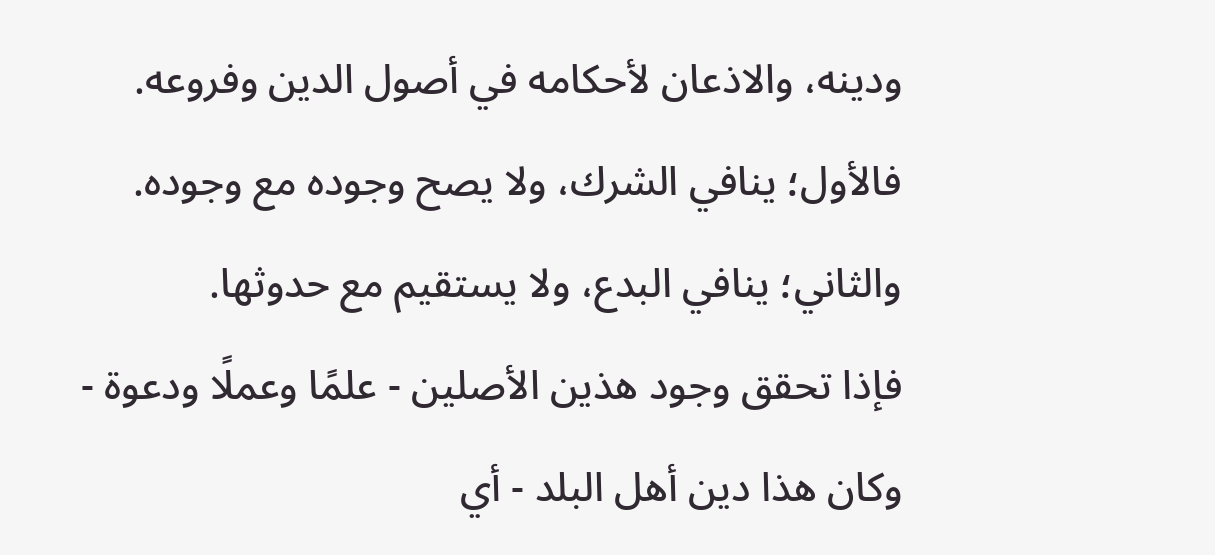ودينه، والاذعان لأحكامه في أصول الدين وفروعه.
فالأول؛ ينافي الشرك، ولا يصح وجوده مع وجوده.
والثاني؛ ينافي البدع، ولا يستقيم مع حدوثها.
فإذا تحقق وجود هذين الأصلين - علمًا وعملًا ودعوة - وكان هذا دين أهل البلد - أي